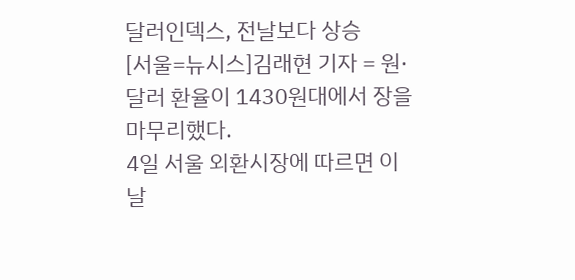달러인덱스, 전날보다 상승
[서울=뉴시스]김래현 기자 = 원·달러 환율이 1430원대에서 장을 마무리했다.
4일 서울 외환시장에 따르면 이날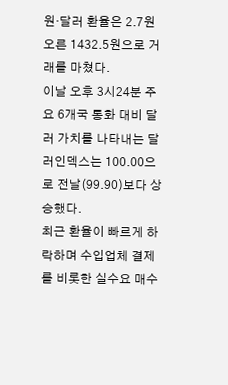원·달러 환율은 2.7원 오른 1432.5원으로 거래를 마쳤다.
이날 오후 3시24분 주요 6개국 통화 대비 달러 가치를 나타내는 달러인덱스는 100.00으로 전날(99.90)보다 상승했다.
최근 환율이 빠르게 하락하며 수입업체 결제를 비롯한 실수요 매수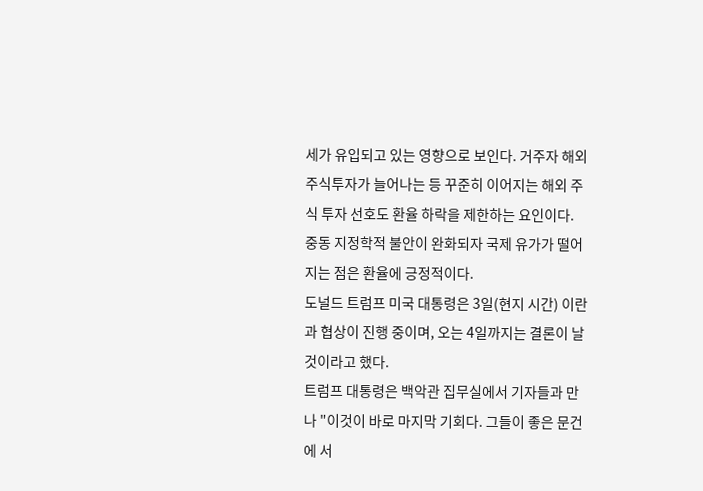세가 유입되고 있는 영향으로 보인다. 거주자 해외주식투자가 늘어나는 등 꾸준히 이어지는 해외 주식 투자 선호도 환율 하락을 제한하는 요인이다.
중동 지정학적 불안이 완화되자 국제 유가가 떨어지는 점은 환율에 긍정적이다.
도널드 트럼프 미국 대통령은 3일(현지 시간) 이란과 협상이 진행 중이며, 오는 4일까지는 결론이 날 것이라고 했다.
트럼프 대통령은 백악관 집무실에서 기자들과 만나 "이것이 바로 마지막 기회다. 그들이 좋은 문건에 서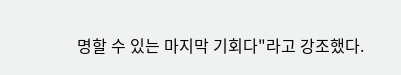명할 수 있는 마지막 기회다"라고 강조했다.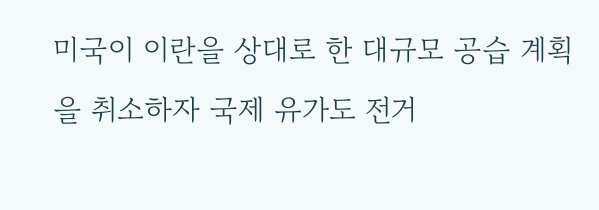미국이 이란을 상대로 한 대규모 공습 계획을 취소하자 국제 유가도 전거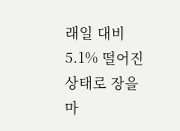래일 대비 5.1% 떨어진 상태로 장을 마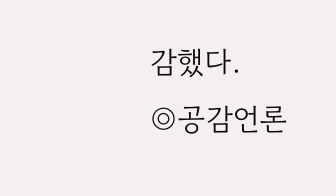감했다.
◎공감언론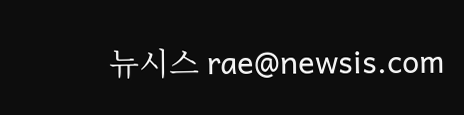뉴시스 rae@newsis.com